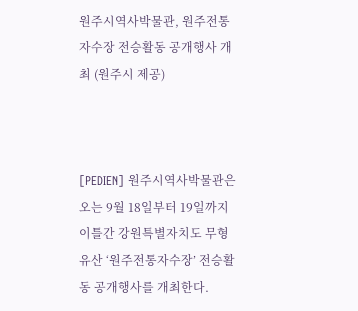원주시역사박물관, 원주전통자수장 전승활동 공개행사 개최 (원주시 제공)



[PEDIEN] 원주시역사박물관은 오는 9월 18일부터 19일까지 이틀간 강원특별자치도 무형유산 ‘원주전통자수장’ 전승활동 공개행사를 개최한다.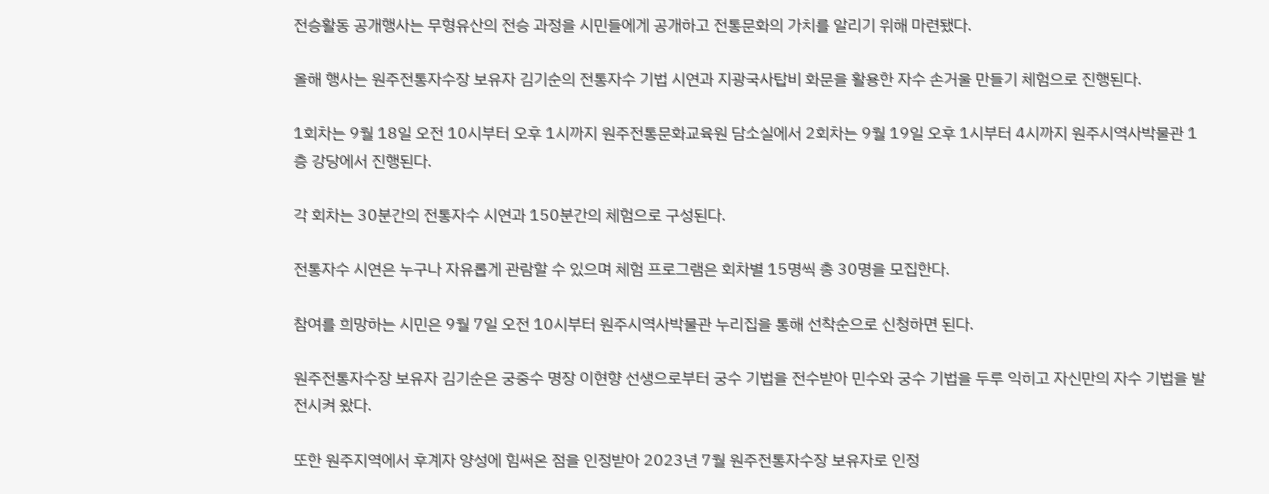전승활동 공개행사는 무형유산의 전승 과정을 시민들에게 공개하고 전통문화의 가치를 알리기 위해 마련됐다.

올해 행사는 원주전통자수장 보유자 김기순의 전통자수 기법 시연과 지광국사탑비 화문을 활용한 자수 손거울 만들기 체험으로 진행된다.

1회차는 9월 18일 오전 10시부터 오후 1시까지 원주전통문화교육원 담소실에서 2회차는 9월 19일 오후 1시부터 4시까지 원주시역사박물관 1층 강당에서 진행된다.

각 회차는 30분간의 전통자수 시연과 150분간의 체험으로 구성된다.

전통자수 시연은 누구나 자유롭게 관람할 수 있으며 체험 프로그램은 회차별 15명씩 총 30명을 모집한다.

참여를 희망하는 시민은 9월 7일 오전 10시부터 원주시역사박물관 누리집을 통해 선착순으로 신청하면 된다.

원주전통자수장 보유자 김기순은 궁중수 명장 이현향 선생으로부터 궁수 기법을 전수받아 민수와 궁수 기법을 두루 익히고 자신만의 자수 기법을 발전시켜 왔다.

또한 원주지역에서 후계자 양성에 힘써온 점을 인정받아 2023년 7월 원주전통자수장 보유자로 인정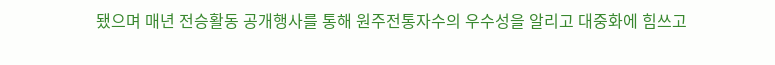됐으며 매년 전승활동 공개행사를 통해 원주전통자수의 우수성을 알리고 대중화에 힘쓰고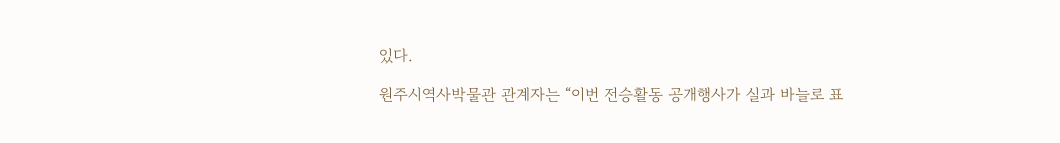있다.

원주시역사박물관 관계자는 “이번 전승활동 공개행사가 실과 바늘로 표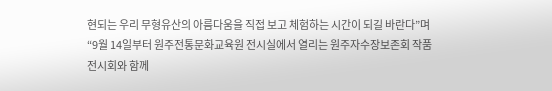현되는 우리 무형유산의 아름다움을 직접 보고 체험하는 시간이 되길 바란다”며 “9월 14일부터 원주전통문화교육원 전시실에서 열리는 원주자수장보존회 작품전시회와 함께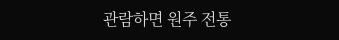관람하면 원주 전통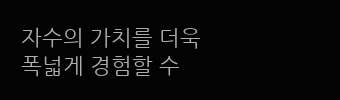자수의 가치를 더욱 폭넓게 경험할 수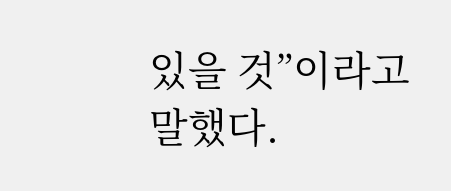있을 것”이라고 말했다.